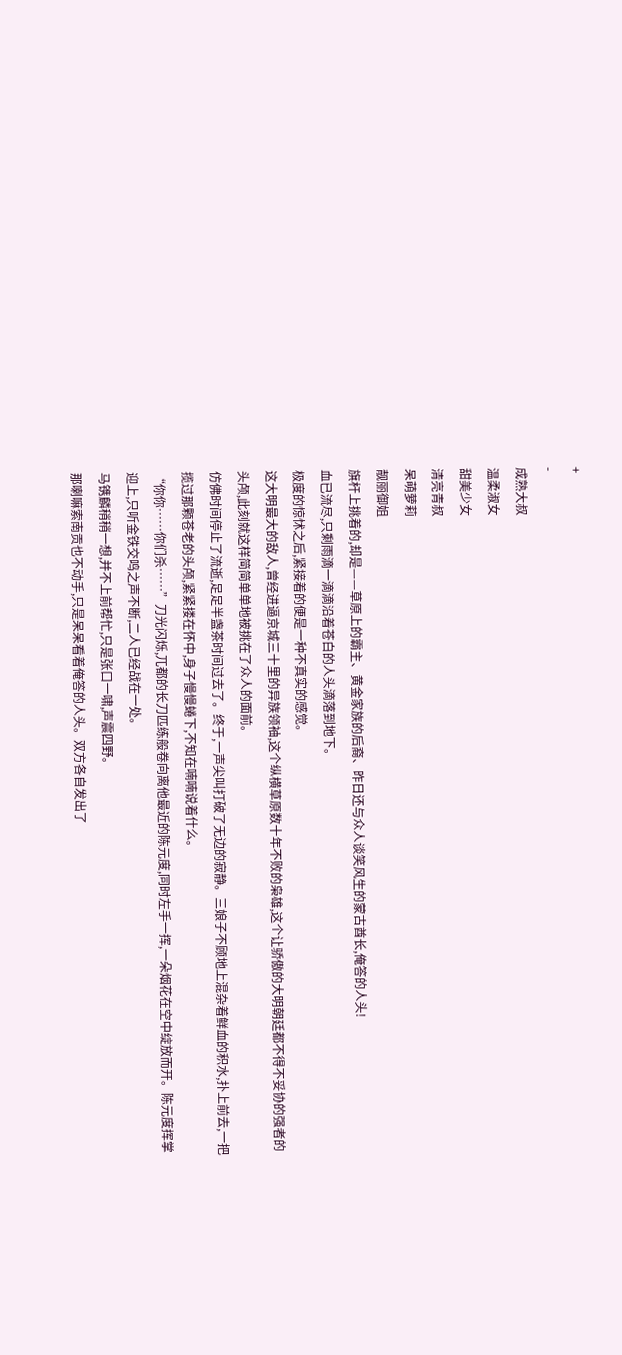+
-
成熟大叔
温柔淑女
甜美少女
清亮青叔
呆萌萝莉
靓丽御姐
旗杆上挑着的,却是——草原上的霸主、黄金家族的后裔、昨日还与众人谈笑风生的蒙古酋长,俺答的人头!
血已流尽,只剩雨滴一滴滴沿着苍白的人头滴落到地下。
极度的惊怵之后,紧接着的便是一种不真实的感觉。
这大明最大的敌人,曾经进逼京城三十里的异族领袖,这个纵横草原数十年不败的枭雄,这个让骄傲的大明朝廷都不得不妥协的强者的头颅,此刻就这样简简单单地被挑在了众人的面前。
仿佛时间停止了流逝,足足半盏茶时间过去了。终于,一声尖叫打破了无边的寂静。三娘子不顾地上混杂着鲜血的积水,扑上前去,一把揽过那颗苍老的头颅,紧紧搂在怀中,身子慢慢蜷下,不知在喃喃说着什么。
“你你……你们杀……”刀光闪烁,兀都的长刀匹练般卷向离他最近的陈元度,同时左手一挥,一朵烟花在空中绽放而开。陈元度挥掌迎上,只听金铁交鸣之声不断,二人已经战在一处。
马镌麟稍稍一想,并不上前帮忙,只是张口一啸,声震四野。
那喇嘛索南贡也不动手,只是呆呆看着俺答的人头。双方各自发出了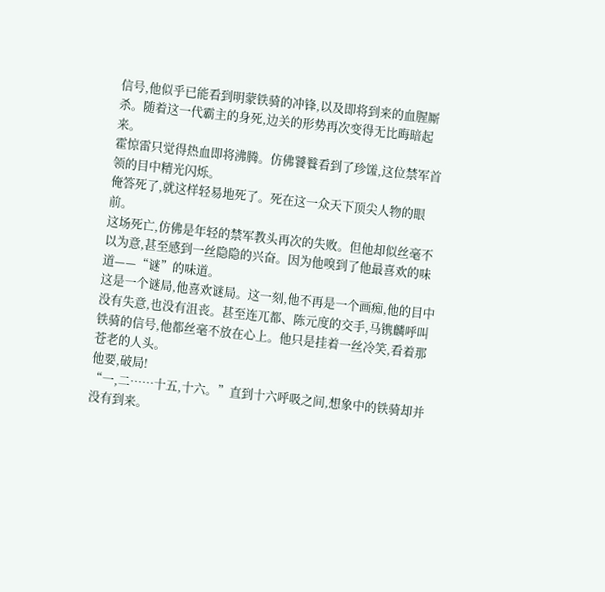信号,他似乎已能看到明蒙铁骑的冲锋,以及即将到来的血腥厮杀。随着这一代霸主的身死,边关的形势再次变得无比晦暗起来。
霍惊雷只觉得热血即将沸腾。仿佛饕餮看到了珍馐,这位禁军首领的目中精光闪烁。
俺答死了,就这样轻易地死了。死在这一众天下顶尖人物的眼前。
这场死亡,仿佛是年轻的禁军教头再次的失败。但他却似丝毫不以为意,甚至感到一丝隐隐的兴奋。因为他嗅到了他最喜欢的味道——“谜”的味道。
这是一个谜局,他喜欢谜局。这一刻,他不再是一个画痴,他的目中没有失意,也没有沮丧。甚至连兀都、陈元度的交手,马镌麟呼叫铁骑的信号,他都丝毫不放在心上。他只是挂着一丝冷笑,看着那苍老的人头。
他要,破局!
“一,二……十五,十六。”直到十六呼吸之间,想象中的铁骑却并没有到来。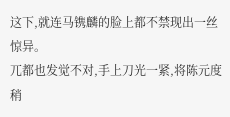这下,就连马镌麟的脸上都不禁现出一丝惊异。
兀都也发觉不对,手上刀光一紧,将陈元度稍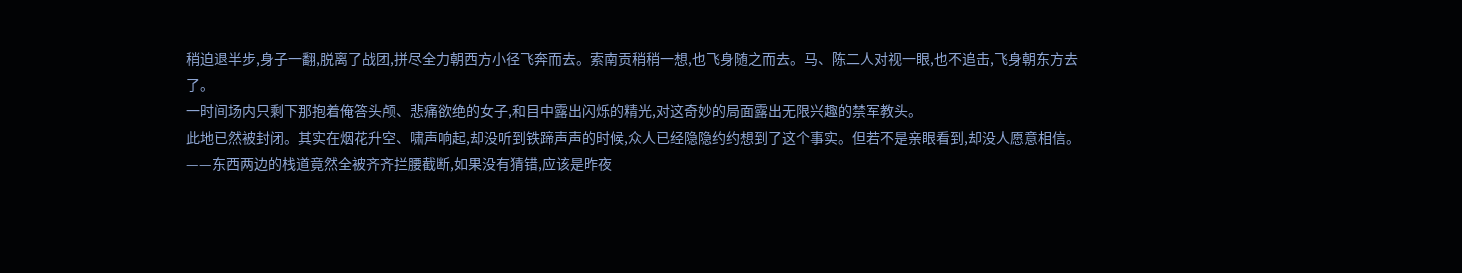稍迫退半步,身子一翻,脱离了战团,拼尽全力朝西方小径飞奔而去。索南贡稍稍一想,也飞身随之而去。马、陈二人对视一眼,也不追击,飞身朝东方去了。
一时间场内只剩下那抱着俺答头颅、悲痛欲绝的女子,和目中露出闪烁的精光,对这奇妙的局面露出无限兴趣的禁军教头。
此地已然被封闭。其实在烟花升空、啸声响起,却没听到铁蹄声声的时候,众人已经隐隐约约想到了这个事实。但若不是亲眼看到,却没人愿意相信。
——东西两边的栈道竟然全被齐齐拦腰截断,如果没有猜错,应该是昨夜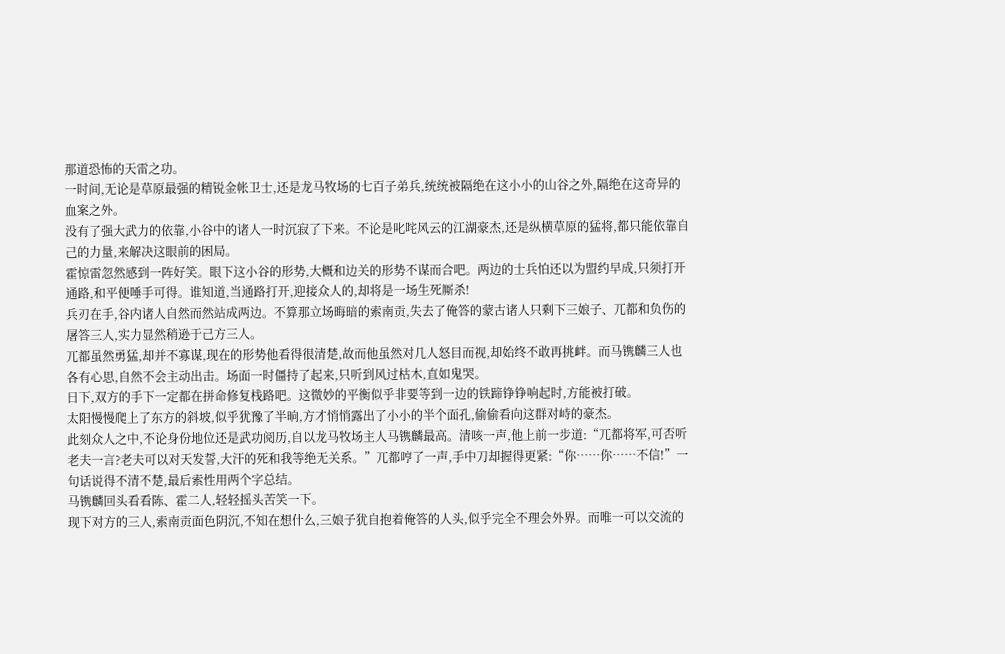那道恐怖的天雷之功。
一时间,无论是草原最强的精锐金帐卫士,还是龙马牧场的七百子弟兵,统统被隔绝在这小小的山谷之外,隔绝在这奇异的血案之外。
没有了强大武力的依靠,小谷中的诸人一时沉寂了下来。不论是叱咤风云的江湖豪杰,还是纵横草原的猛将,都只能依靠自己的力量,来解决这眼前的困局。
霍惊雷忽然感到一阵好笑。眼下这小谷的形势,大概和边关的形势不谋而合吧。两边的士兵怕还以为盟约早成,只须打开通路,和平便唾手可得。谁知道,当通路打开,迎接众人的,却将是一场生死厮杀!
兵刃在手,谷内诸人自然而然站成两边。不算那立场晦暗的索南贡,失去了俺答的蒙古诸人只剩下三娘子、兀都和负伤的屠答三人,实力显然稍逊于己方三人。
兀都虽然勇猛,却并不寡谋,现在的形势他看得很清楚,故而他虽然对几人怒目而视,却始终不敢再挑衅。而马镌麟三人也各有心思,自然不会主动出击。场面一时僵持了起来,只听到风过枯木,直如鬼哭。
日下,双方的手下一定都在拼命修复栈路吧。这微妙的平衡似乎非要等到一边的铁蹄铮铮响起时,方能被打破。
太阳慢慢爬上了东方的斜坡,似乎犹豫了半晌,方才悄悄露出了小小的半个面孔,偷偷看向这群对峙的豪杰。
此刻众人之中,不论身份地位还是武功阅历,自以龙马牧场主人马镌麟最高。清咳一声,他上前一步道:“兀都将军,可否听老夫一言?老夫可以对天发誓,大汗的死和我等绝无关系。”兀都哼了一声,手中刀却握得更紧:“你……你……不信!”一句话说得不清不楚,最后索性用两个字总结。
马镌麟回头看看陈、霍二人,轻轻摇头苦笑一下。
现下对方的三人,索南贡面色阴沉,不知在想什么,三娘子犹自抱着俺答的人头,似乎完全不理会外界。而唯一可以交流的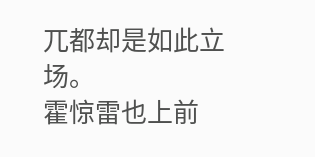兀都却是如此立场。
霍惊雷也上前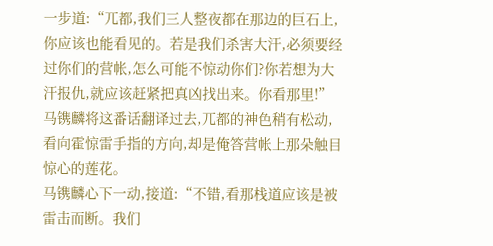一步道:“兀都,我们三人整夜都在那边的巨石上,你应该也能看见的。若是我们杀害大汗,必须要经过你们的营帐,怎么可能不惊动你们?你若想为大汗报仇,就应该赶紧把真凶找出来。你看那里!”
马镌麟将这番话翻译过去,兀都的神色稍有松动,看向霍惊雷手指的方向,却是俺答营帐上那朵触目惊心的莲花。
马镌麟心下一动,接道:“不错,看那栈道应该是被雷击而断。我们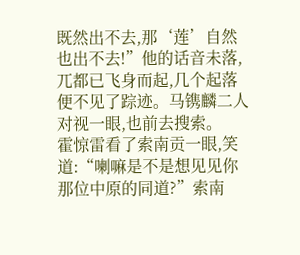既然出不去,那‘莲’自然也出不去!”他的话音未落,兀都已飞身而起,几个起落便不见了踪迹。马镌麟二人对视一眼,也前去搜索。
霍惊雷看了索南贡一眼,笑道:“喇嘛是不是想见见你那位中原的同道?”索南